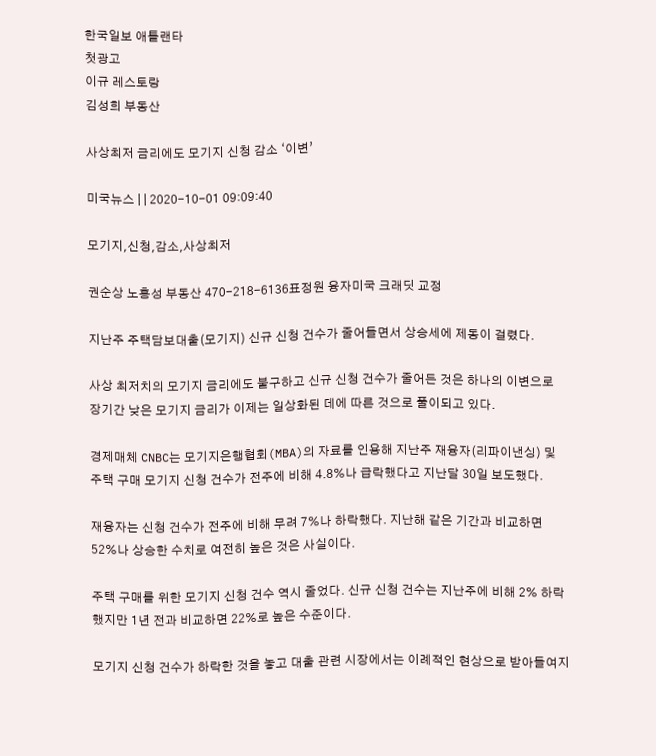한국일보 애틀랜타
첫광고
이규 레스토랑
김성희 부동산

사상최저 금리에도 모기지 신청 감소 ‘이변’

미국뉴스 | | 2020-10-01 09:09:40

모기지,신청,감소,사상최저

권순상 노흥성 부동산 470-218-6136표정원 융자미국 크래딧 교정

지난주 주택담보대출(모기지) 신규 신청 건수가 줄어들면서 상승세에 제동이 걸렸다.

사상 최저치의 모기지 금리에도 불구하고 신규 신청 건수가 줄어든 것은 하나의 이변으로 장기간 낮은 모기지 금리가 이제는 일상화된 데에 따른 것으로 풀이되고 있다.

경제매체 CNBC는 모기지은행협회(MBA)의 자료를 인용해 지난주 재융자(리파이낸싱) 및 주택 구매 모기지 신청 건수가 전주에 비해 4.8%나 급락했다고 지난달 30일 보도했다.

재융자는 신청 건수가 전주에 비해 무려 7%나 하락했다. 지난해 같은 기간과 비교하면 52%나 상승한 수치로 여전히 높은 것은 사실이다.

주택 구매를 위한 모기지 신청 건수 역시 줄었다. 신규 신청 건수는 지난주에 비해 2% 하락했지만 1년 전과 비교하면 22%로 높은 수준이다.

모기지 신청 건수가 하락한 것을 놓고 대출 관련 시장에서는 이례적인 현상으로 받아들여지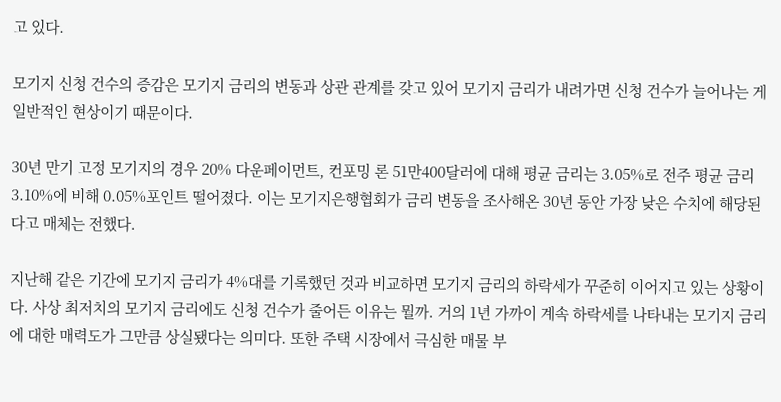고 있다.

모기지 신청 건수의 증감은 모기지 금리의 변동과 상관 관계를 갖고 있어 모기지 금리가 내려가면 신청 건수가 늘어나는 게 일반적인 현상이기 때문이다.

30년 만기 고정 모기지의 경우 20% 다운페이먼트, 컨포밍 론 51만400달러에 대해 평균 금리는 3.05%로 전주 평균 금리 3.10%에 비해 0.05%포인트 떨어졌다. 이는 모기지은행협회가 금리 변동을 조사해온 30년 동안 가장 낮은 수치에 해당된다고 매체는 전했다.

지난해 같은 기간에 모기지 금리가 4%대를 기록했던 것과 비교하면 모기지 금리의 하락세가 꾸준히 이어지고 있는 상황이다. 사상 최저치의 모기지 금리에도 신청 건수가 줄어든 이유는 뭘까. 거의 1년 가까이 계속 하락세를 나타내는 모기지 금리에 대한 매력도가 그만큼 상실됐다는 의미다. 또한 주택 시장에서 극심한 매물 부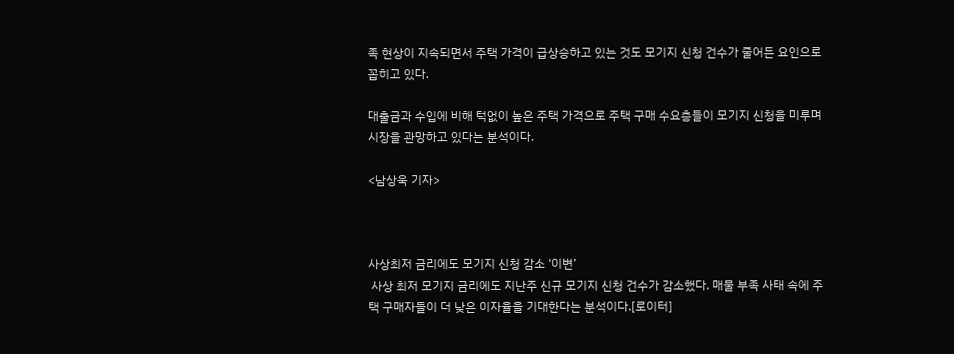족 현상이 지속되면서 주택 가격이 급상승하고 있는 것도 모기지 신청 건수가 줄어든 요인으로 꼽히고 있다.

대출금과 수입에 비해 턱없이 높은 주택 가격으로 주택 구매 수요층들이 모기지 신청을 미루며 시장을 관망하고 있다는 분석이다.

<남상욱 기자>



사상최저 금리에도 모기지 신청 감소 ‘이변’
 사상 최저 모기지 금리에도 지난주 신규 모기지 신청 건수가 감소했다. 매물 부족 사태 속에 주택 구매자들이 더 낮은 이자율을 기대한다는 분석이다.[로이터]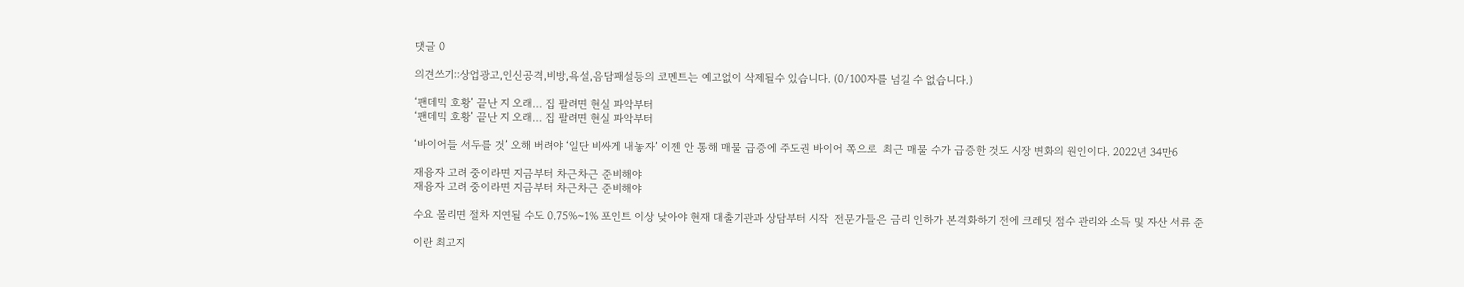댓글 0

의견쓰기::상업광고,인신공격,비방,욕설,음담패설등의 코멘트는 예고없이 삭제될수 있습니다. (0/100자를 넘길 수 없습니다.)

‘팬데믹 호황’ 끝난 지 오래… 집 팔려면 현실 파악부터
‘팬데믹 호황’ 끝난 지 오래… 집 팔려면 현실 파악부터

‘바이어들 서두를 것’ 오해 버려야 ‘일단 비싸게 내놓자’ 이젠 안 통해 매물 급증에 주도권 바이어 쪽으로  최근 매물 수가 급증한 것도 시장 변화의 원인이다. 2022년 34만6

재융자 고려 중이라면 지금부터 차근차근 준비해야
재융자 고려 중이라면 지금부터 차근차근 준비해야

수요 몰리면 절차 지연될 수도 0.75%~1% 포인트 이상 낮아야 현재 대출기관과 상담부터 시작  전문가들은 금리 인하가 본격화하기 전에 크레딧 점수 관리와 소득 및 자산 서류 준

이란 최고지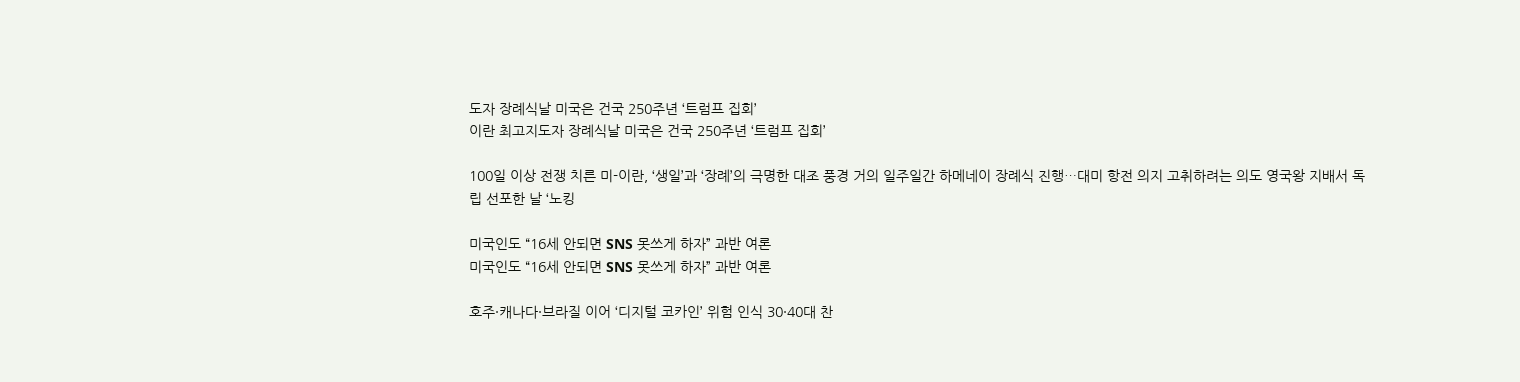도자 장례식날 미국은 건국 250주년 ‘트럼프 집회’
이란 최고지도자 장례식날 미국은 건국 250주년 ‘트럼프 집회’

100일 이상 전쟁 치른 미-이란, ‘생일’과 ‘장례’의 극명한 대조 풍경 거의 일주일간 하메네이 장례식 진행…대미 항전 의지 고취하려는 의도 영국왕 지배서 독립 선포한 날 ‘노킹

미국인도 “16세 안되면 SNS 못쓰게 하자” 과반 여론
미국인도 “16세 안되면 SNS 못쓰게 하자” 과반 여론

호주·캐나다·브라질 이어 ‘디지털 코카인’ 위험 인식 30·40대 찬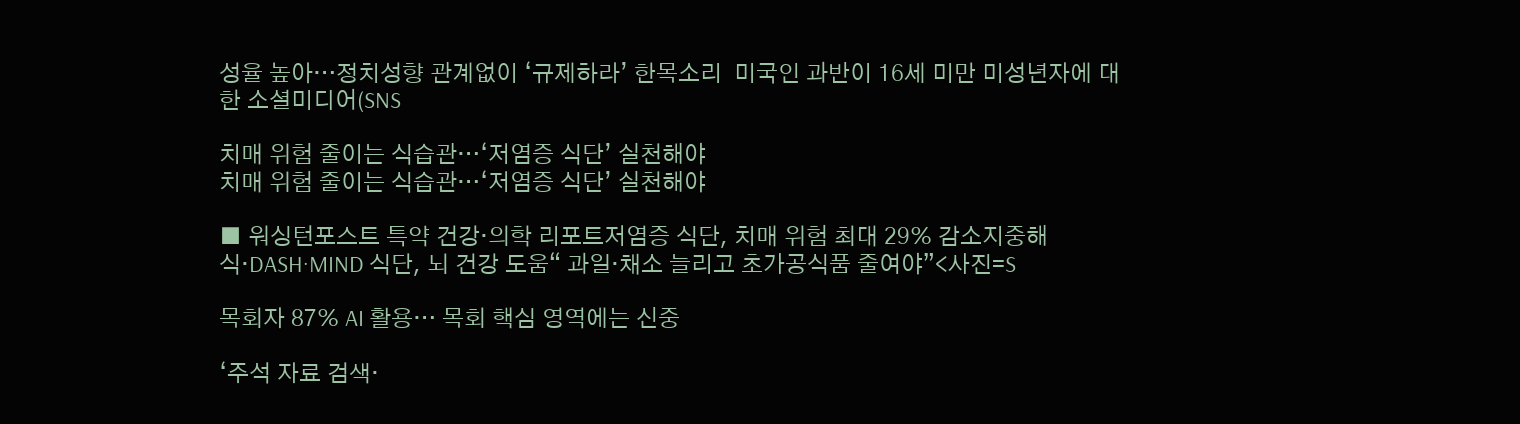성율 높아…정치성향 관계없이 ‘규제하라’ 한목소리  미국인 과반이 16세 미만 미성년자에 대한 소셜미디어(SNS

치매 위험 줄이는 식습관…‘저염증 식단’ 실천해야
치매 위험 줄이는 식습관…‘저염증 식단’ 실천해야

■ 워싱턴포스트 특약 건강·의학 리포트저염증 식단, 치매 위험 최대 29% 감소지중해식·DASH·MIND 식단, 뇌 건강 도움“ 과일·채소 늘리고 초가공식품 줄여야”<사진=S

목회자 87% AI 활용… 목회 핵심 영역에는 신중

‘주석 자료 검색·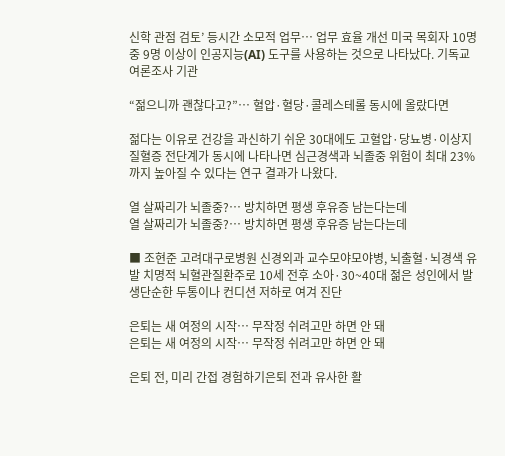신학 관점 검토’ 등시간 소모적 업무… 업무 효율 개선 미국 목회자 10명 중 9명 이상이 인공지능(AI) 도구를 사용하는 것으로 나타났다. 기독교 여론조사 기관

“젊으니까 괜찮다고?”… 혈압·혈당·콜레스테롤 동시에 올랐다면

젊다는 이유로 건강을 과신하기 쉬운 30대에도 고혈압·당뇨병·이상지질혈증 전단계가 동시에 나타나면 심근경색과 뇌졸중 위험이 최대 23%까지 높아질 수 있다는 연구 결과가 나왔다.

열 살짜리가 뇌졸중?… 방치하면 평생 후유증 남는다는데
열 살짜리가 뇌졸중?… 방치하면 평생 후유증 남는다는데

■ 조현준 고려대구로병원 신경외과 교수모야모야병, 뇌출혈·뇌경색 유발 치명적 뇌혈관질환주로 10세 전후 소아·30~40대 젊은 성인에서 발생단순한 두통이나 컨디션 저하로 여겨 진단

은퇴는 새 여정의 시작… 무작정 쉬려고만 하면 안 돼
은퇴는 새 여정의 시작… 무작정 쉬려고만 하면 안 돼

은퇴 전, 미리 간접 경험하기은퇴 전과 유사한 활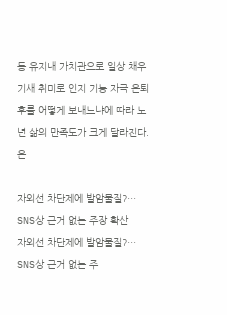동 유지내 가치관으로 일상 채우기새 취미로 인지 기능 자극 은퇴 후를 어떻게 보내느냐에 따라 노년 삶의 만족도가 크게 달라진다. 은

자외선 차단제에 발암물질?… SNS상 근거 없는 주장 확산
자외선 차단제에 발암물질?… SNS상 근거 없는 주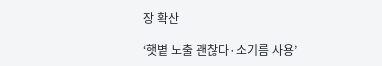장 확산

‘햇볕 노출 괜찮다·소기름 사용’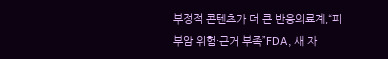부정적 콘텐츠가 더 큰 반응의료계,“피부암 위험·근거 부족”FDA, 새 자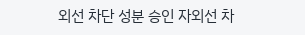외선 차단 성분 승인 자외선 차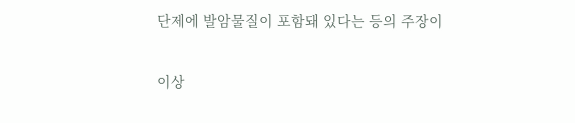단제에 발암물질이 포함돼 있다는 등의 주장이

이상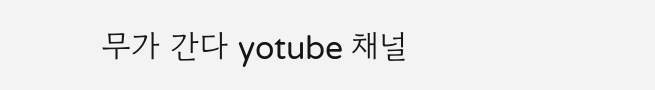무가 간다 yotube 채널